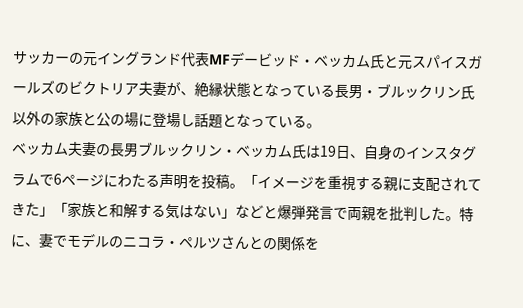サッカーの元イングランド代表MFデービッド・ベッカム氏と元スパイスガールズのビクトリア夫妻が、絶縁状態となっている長男・ブルックリン氏以外の家族と公の場に登場し話題となっている。
ベッカム夫妻の長男ブルックリン・ベッカム氏は19日、自身のインスタグラムで6ページにわたる声明を投稿。「イメージを重視する親に支配されてきた」「家族と和解する気はない」などと爆弾発言で両親を批判した。特に、妻でモデルのニコラ・ペルツさんとの関係を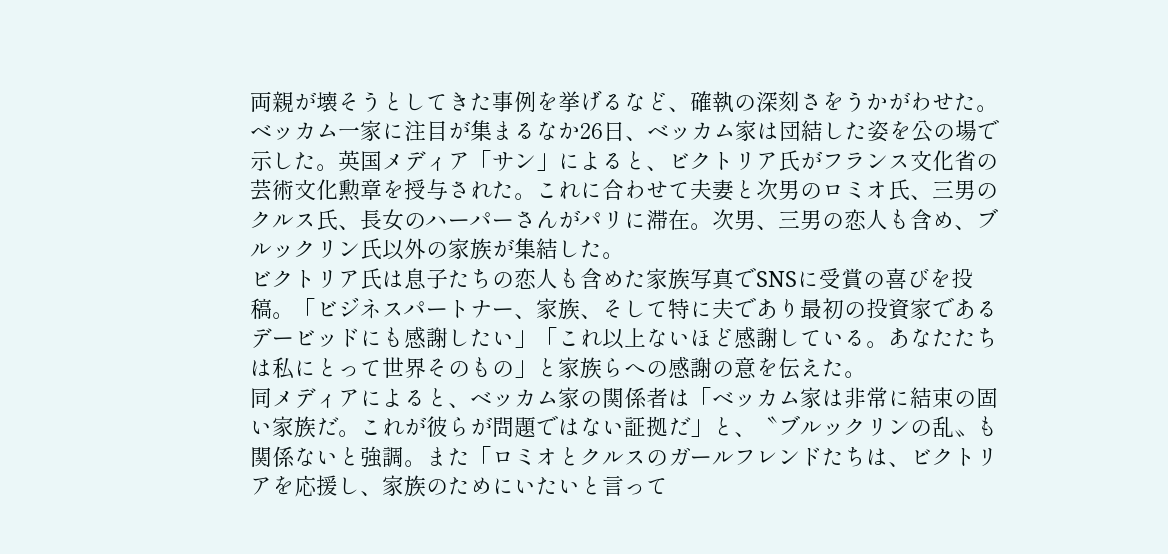両親が壊そうとしてきた事例を挙げるなど、確執の深刻さをうかがわせた。
ベッカム一家に注目が集まるなか26日、ベッカム家は団結した姿を公の場で示した。英国メディア「サン」によると、ビクトリア氏がフランス文化省の芸術文化勲章を授与された。これに合わせて夫妻と次男のロミオ氏、三男のクルス氏、長女のハーパーさんがパリに滞在。次男、三男の恋人も含め、ブルックリン氏以外の家族が集結した。
ビクトリア氏は息子たちの恋人も含めた家族写真でSNSに受賞の喜びを投稿。「ビジネスパートナー、家族、そして特に夫であり最初の投資家であるデービッドにも感謝したい」「これ以上ないほど感謝している。あなたたちは私にとって世界そのもの」と家族らへの感謝の意を伝えた。
同メディアによると、ベッカム家の関係者は「ベッカム家は非常に結束の固い家族だ。これが彼らが問題ではない証拠だ」と、〝ブルックリンの乱〟も関係ないと強調。また「ロミオとクルスのガールフレンドたちは、ビクトリアを応援し、家族のためにいたいと言って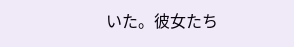いた。彼女たち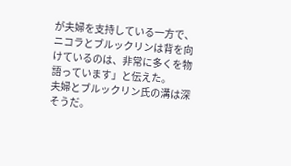が夫婦を支持している一方で、ニコラとブルックリンは背を向けているのは、非常に多くを物語っています」と伝えた。
夫婦とブルックリン氏の溝は深そうだ。